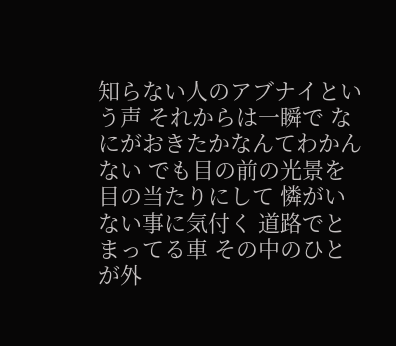知らない人のアブナイという声 それからは一瞬で なにがおきたかなんてわかんない でも目の前の光景を目の当たりにして 憐がいない事に気付く 道路でとまってる車 その中のひとが外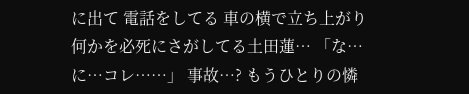に出て 電話をしてる 車の横で立ち上がり 何かを必死にさがしてる土田蓮… 「な…に…コレ……」 事故…? もうひとりの憐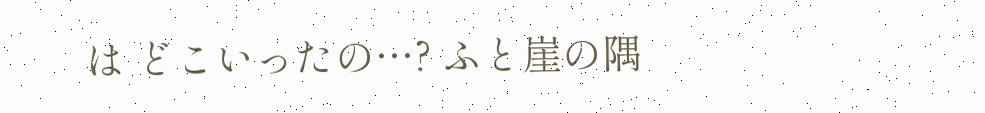は どこいったの…? ふと崖の隅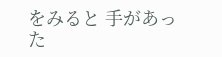をみると 手があった